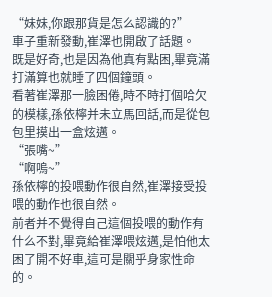“妹妹,你跟那貨是怎么認識的?”
車子重新發動,崔澤也開啟了話題。
既是好奇,也是因為他真有點困,畢竟滿打滿算也就睡了四個鐘頭。
看著崔澤那一臉困倦,時不時打個哈欠的模樣,孫依檸并未立馬回話,而是從包包里摸出一盒炫邁。
“張嘴~”
“啊嗚~”
孫依檸的投喂動作很自然,崔澤接受投喂的動作也很自然。
前者并不覺得自己這個投喂的動作有什么不對,畢竟給崔澤喂炫邁,是怕他太困了開不好車,這可是關乎身家性命的。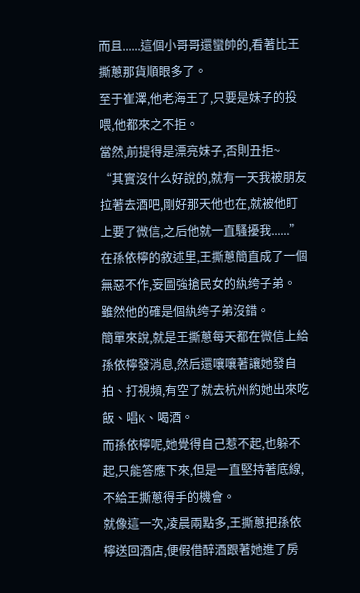而且......這個小哥哥還蠻帥的,看著比王撕蔥那貨順眼多了。
至于崔澤,他老海王了,只要是妹子的投喂,他都來之不拒。
當然,前提得是漂亮妹子,否則丑拒~
“其實沒什么好說的,就有一天我被朋友拉著去酒吧,剛好那天他也在,就被他盯上要了微信,之后他就一直騷擾我......”
在孫依檸的敘述里,王撕蔥簡直成了一個無惡不作,妄圖強搶民女的紈绔子弟。
雖然他的確是個紈绔子弟沒錯。
簡單來說,就是王撕蔥每天都在微信上給孫依檸發消息,然后還嚷嚷著讓她發自拍、打視頻,有空了就去杭州約她出來吃飯、唱K、喝酒。
而孫依檸呢,她覺得自己惹不起,也躲不起,只能答應下來,但是一直堅持著底線,不給王撕蔥得手的機會。
就像這一次,凌晨兩點多,王撕蔥把孫依檸送回酒店,便假借醉酒跟著她進了房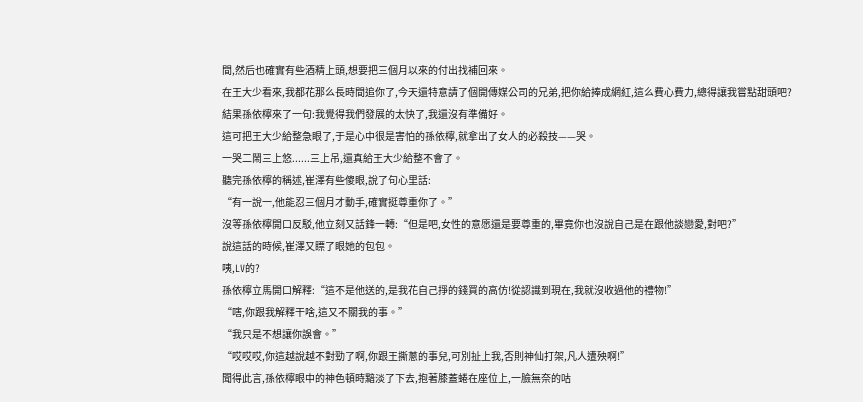間,然后也確實有些酒精上頭,想要把三個月以來的付出找補回來。
在王大少看來,我都花那么長時間追你了,今天還特意請了個開傳媒公司的兄弟,把你給捧成網紅,這么費心費力,總得讓我嘗點甜頭吧?
結果孫依檸來了一句:我覺得我們發展的太快了,我還沒有準備好。
這可把王大少給整急眼了,于是心中很是害怕的孫依檸,就拿出了女人的必殺技——哭。
一哭二鬧三上悠......三上吊,還真給王大少給整不會了。
聽完孫依檸的稱述,崔澤有些傻眼,說了句心里話:
“有一說一,他能忍三個月才動手,確實挺尊重你了。”
沒等孫依檸開口反駁,他立刻又話鋒一轉:“但是吧,女性的意愿還是要尊重的,畢竟你也沒說自己是在跟他談戀愛,對吧?”
說這話的時候,崔澤又瞟了眼她的包包。
咦,LV的?
孫依檸立馬開口解釋:“這不是他送的,是我花自己掙的錢買的高仿!從認識到現在,我就沒收過他的禮物!”
“嗐,你跟我解釋干啥,這又不關我的事。”
“我只是不想讓你誤會。”
“哎哎哎,你這越說越不對勁了啊,你跟王撕蔥的事兒,可別扯上我,否則神仙打架,凡人遭殃啊!”
聞得此言,孫依檸眼中的神色頓時黯淡了下去,抱著膝蓋蜷在座位上,一臉無奈的咕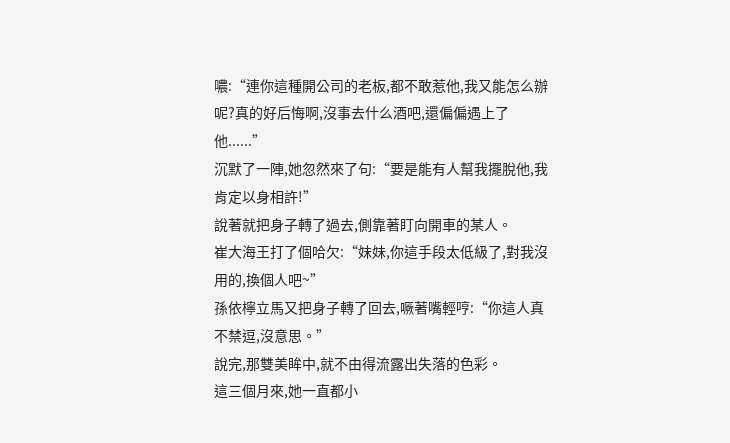噥:“連你這種開公司的老板,都不敢惹他,我又能怎么辦呢?真的好后悔啊,沒事去什么酒吧,還偏偏遇上了他......”
沉默了一陣,她忽然來了句:“要是能有人幫我擺脫他,我肯定以身相許!”
說著就把身子轉了過去,側靠著盯向開車的某人。
崔大海王打了個哈欠:“妹妹,你這手段太低級了,對我沒用的,換個人吧~”
孫依檸立馬又把身子轉了回去,噘著嘴輕哼:“你這人真不禁逗,沒意思。”
說完,那雙美眸中,就不由得流露出失落的色彩。
這三個月來,她一直都小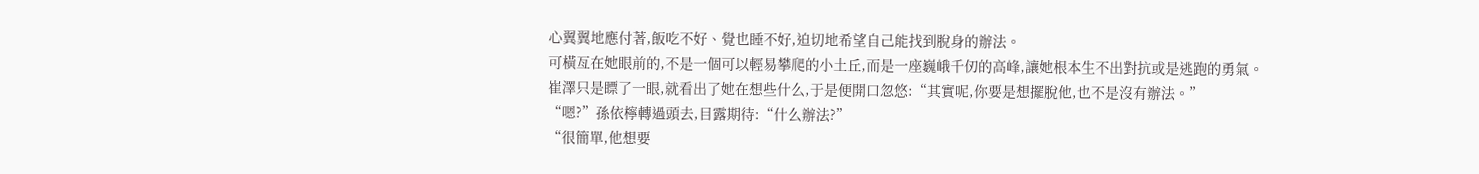心翼翼地應付著,飯吃不好、覺也睡不好,迫切地希望自己能找到脫身的辦法。
可橫亙在她眼前的,不是一個可以輕易攀爬的小土丘,而是一座巍峨千仞的高峰,讓她根本生不出對抗或是逃跑的勇氣。
崔澤只是瞟了一眼,就看出了她在想些什么,于是便開口忽悠:“其實呢,你要是想擺脫他,也不是沒有辦法。”
“嗯?”孫依檸轉過頭去,目露期待:“什么辦法?”
“很簡單,他想要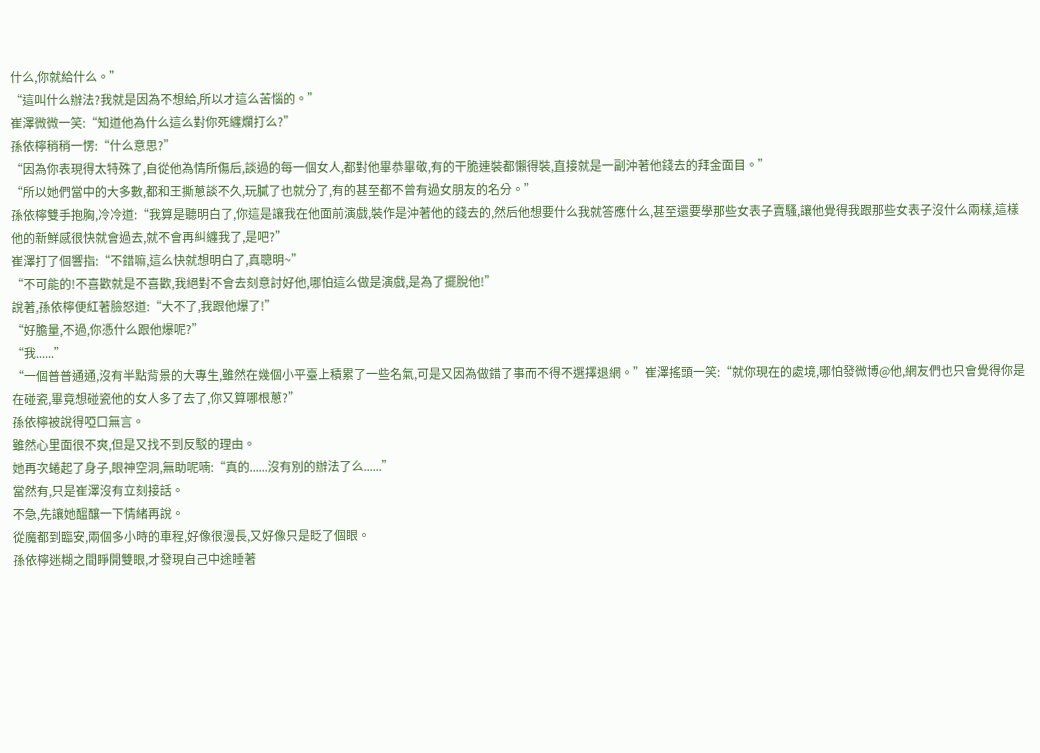什么,你就給什么。”
“這叫什么辦法?我就是因為不想給,所以才這么苦惱的。”
崔澤微微一笑:“知道他為什么這么對你死纏爛打么?”
孫依檸稍稍一愣:“什么意思?”
“因為你表現得太特殊了,自從他為情所傷后,談過的每一個女人,都對他畢恭畢敬,有的干脆連裝都懶得裝,直接就是一副沖著他錢去的拜金面目。”
“所以她們當中的大多數,都和王撕蔥談不久,玩膩了也就分了,有的甚至都不曾有過女朋友的名分。”
孫依檸雙手抱胸,冷冷道:“我算是聽明白了,你這是讓我在他面前演戲,裝作是沖著他的錢去的,然后他想要什么我就答應什么,甚至還要學那些女表子賣騷,讓他覺得我跟那些女表子沒什么兩樣,這樣他的新鮮感很快就會過去,就不會再糾纏我了,是吧?”
崔澤打了個響指:“不錯嘛,這么快就想明白了,真聰明~”
“不可能的!不喜歡就是不喜歡,我絕對不會去刻意討好他,哪怕這么做是演戲,是為了擺脫他!”
說著,孫依檸便紅著臉怒道:“大不了,我跟他爆了!”
“好膽量,不過,你憑什么跟他爆呢?”
“我......”
“一個普普通通,沒有半點背景的大專生,雖然在幾個小平臺上積累了一些名氣,可是又因為做錯了事而不得不選擇退網。”崔澤搖頭一笑:“就你現在的處境,哪怕發微博@他,網友們也只會覺得你是在碰瓷,畢竟想碰瓷他的女人多了去了,你又算哪根蔥?”
孫依檸被說得啞口無言。
雖然心里面很不爽,但是又找不到反駁的理由。
她再次蜷起了身子,眼神空洞,無助呢喃:“真的......沒有別的辦法了么......”
當然有,只是崔澤沒有立刻接話。
不急,先讓她醞釀一下情緒再說。
從魔都到臨安,兩個多小時的車程,好像很漫長,又好像只是眨了個眼。
孫依檸迷糊之間睜開雙眼,才發現自己中途睡著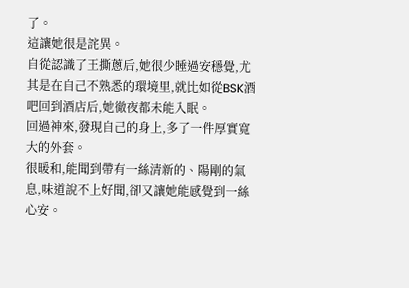了。
這讓她很是詫異。
自從認識了王撕蔥后,她很少睡過安穩覺,尤其是在自己不熟悉的環境里,就比如從BSK酒吧回到酒店后,她徹夜都未能入眠。
回過神來,發現自己的身上,多了一件厚實寬大的外套。
很暖和,能聞到帶有一絲清新的、陽剛的氣息,味道說不上好聞,卻又讓她能感覺到一絲心安。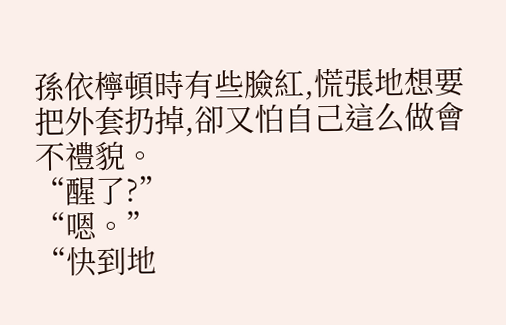孫依檸頓時有些臉紅,慌張地想要把外套扔掉,卻又怕自己這么做會不禮貌。
“醒了?”
“嗯。”
“快到地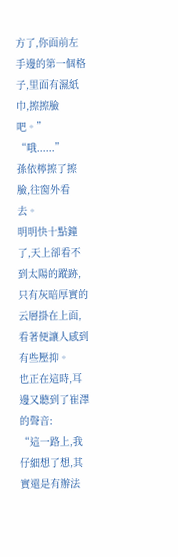方了,你面前左手邊的第一個格子,里面有濕紙巾,擦擦臉吧。”
“哦......”
孫依檸擦了擦臉,往窗外看去。
明明快十點鐘了,天上卻看不到太陽的蹤跡,只有灰暗厚實的云層掛在上面,看著便讓人感到有些壓抑。
也正在這時,耳邊又聽到了崔澤的聲音:
“這一路上,我仔細想了想,其實還是有辦法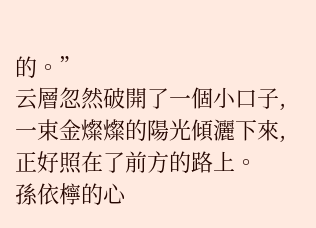的。”
云層忽然破開了一個小口子,一束金燦燦的陽光傾灑下來,正好照在了前方的路上。
孫依檸的心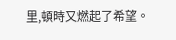里,頓時又燃起了希望。